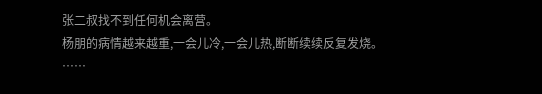张二叔找不到任何机会离营。
杨朋的病情越来越重,一会儿冷,一会儿热,断断续续反复发烧。
……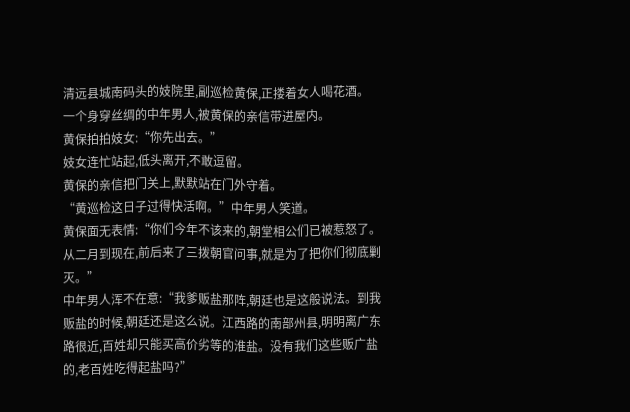清远县城南码头的妓院里,副巡检黄保,正搂着女人喝花酒。
一个身穿丝绸的中年男人,被黄保的亲信带进屋内。
黄保拍拍妓女:“你先出去。”
妓女连忙站起,低头离开,不敢逗留。
黄保的亲信把门关上,默默站在门外守着。
“黄巡检这日子过得快活啊。”中年男人笑道。
黄保面无表情:“你们今年不该来的,朝堂相公们已被惹怒了。从二月到现在,前后来了三拨朝官问事,就是为了把你们彻底剿灭。”
中年男人浑不在意:“我爹贩盐那阵,朝廷也是这般说法。到我贩盐的时候,朝廷还是这么说。江西路的南部州县,明明离广东路很近,百姓却只能买高价劣等的淮盐。没有我们这些贩广盐的,老百姓吃得起盐吗?”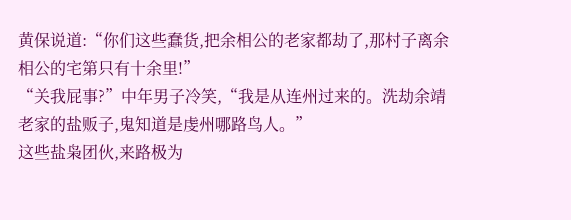黄保说道:“你们这些蠢货,把余相公的老家都劫了,那村子离余相公的宅第只有十余里!”
“关我屁事?”中年男子冷笑,“我是从连州过来的。洗劫余靖老家的盐贩子,鬼知道是虔州哪路鸟人。”
这些盐枭团伙,来路极为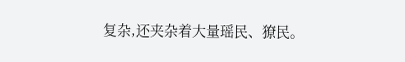复杂,还夹杂着大量瑶民、獠民。